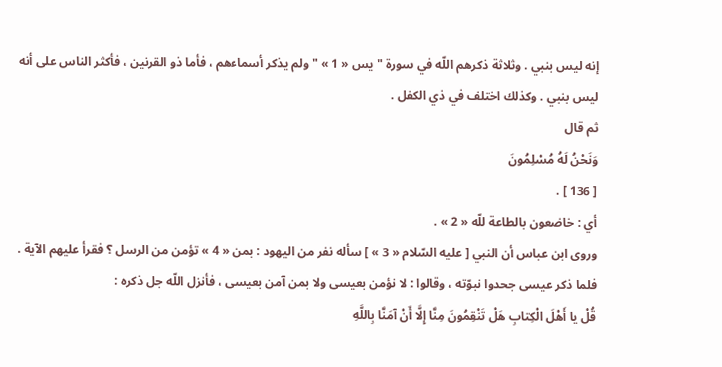إنه ليس بنبي . وثلاثة ذكرهم اللّه في سورة " يس « 1 » " ولم يذكر أسماءهم ، فأما ذو القرنين ، فأكثر الناس على أنه ليس بنبي . وكذلك اختلف في ذي الكفل .
ثم قال
وَنَحْنُ لَهُ مُسْلِمُونَ
[ 136 ] .
أي : خاضعون بالطاعة للّه « 2 » .
وروى ابن عباس أن النبي [ عليه السّلام « 3 » ] سأله نفر من اليهود : بمن « 4 » تؤمن من الرسل ؟ فقرأ عليهم الآية . فلما ذكر عيسى جحدوا نبوّته ، وقالوا : لا نؤمن بعيسى ولا بمن آمن بعيسى ، فأنزل اللّه جل ذكره :
قُلْ يا أَهْلَ الْكِتابِ هَلْ تَنْقِمُونَ مِنَّا إِلَّا أَنْ آمَنَّا بِاللَّهِ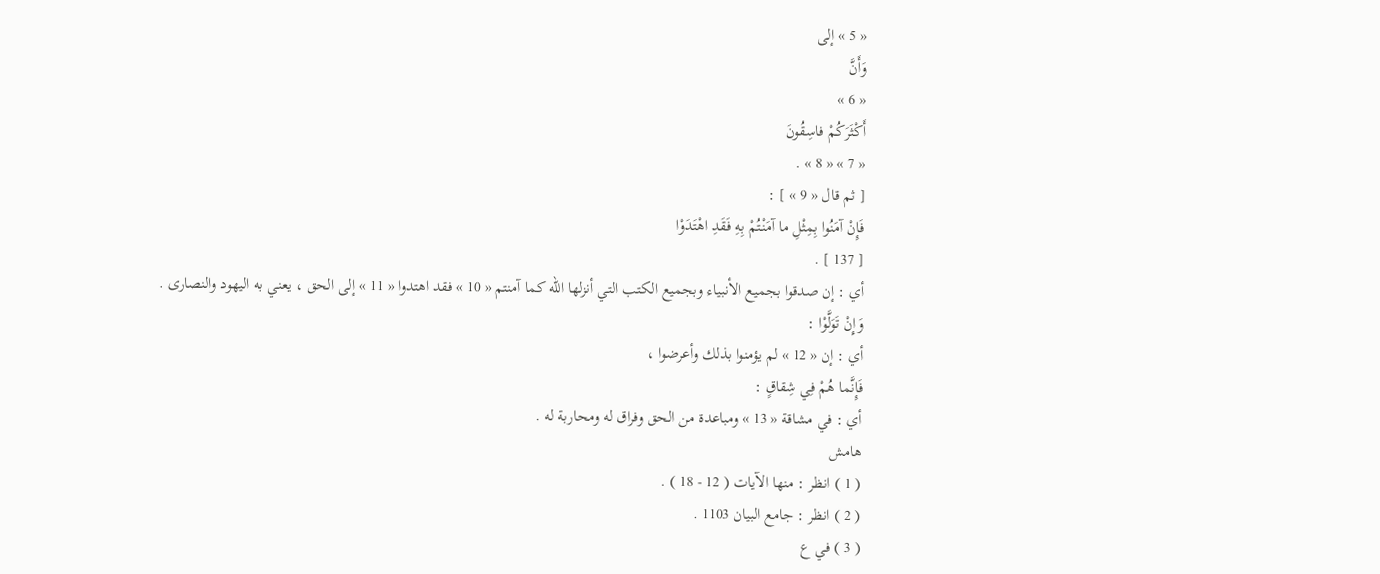« 5 » إلى
وَأَنَّ
« 6 »
أَكْثَرَكُمْ فاسِقُونَ
« 7 » « 8 » .
[ ثم قال « 9 » ] :
فَإِنْ آمَنُوا بِمِثْلِ ما آمَنْتُمْ بِهِ فَقَدِ اهْتَدَوْا
[ 137 ] .
أي : إن صدقوا بجميع الأنبياء وبجميع الكتب التي أنزلها اللّه كما آمنتم « 10 » فقد اهتدوا « 11 » إلى الحق ، يعني به اليهود والنصارى .
وَإِنْ تَوَلَّوْا :
أي : إن « 12 » لم يؤمنوا بذلك وأعرضوا ،
فَإِنَّما هُمْ فِي شِقاقٍ :
أي : في مشاقة « 13 » ومباعدة من الحق وفراق له ومحاربة له .
هامش
( 1 ) انظر : منها الآيات ( 12 - 18 ) .
( 2 ) انظر : جامع البيان 1103 .
( 3 ) في ع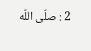2 : صلّى اللّه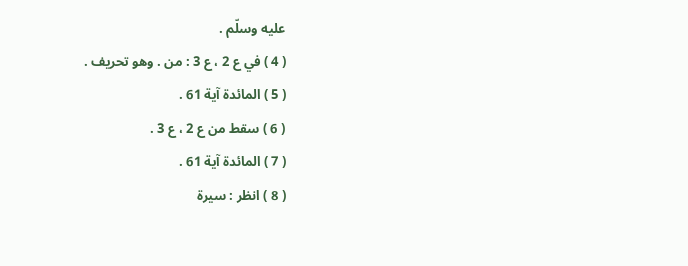عليه وسلّم .
( 4 ) في ع 2 ، ع 3 : من . وهو تحريف .
( 5 ) المائدة آية 61 .
( 6 ) سقط من ع 2 ، ع 3 .
( 7 ) المائدة آية 61 .
( 8 ) انظر : سيرة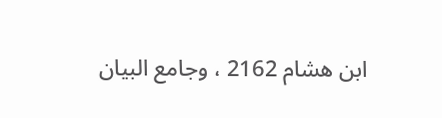ابن هشام 2162 ، وجامع البيان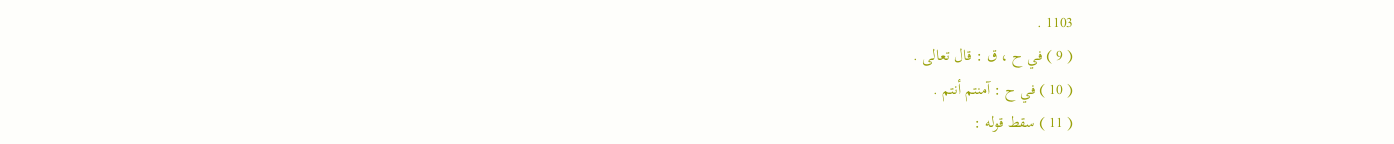1103 .
( 9 ) في ح ، ق : قال تعالى .
( 10 ) في ح : آمنتم أنتم .
( 11 ) سقط قوله :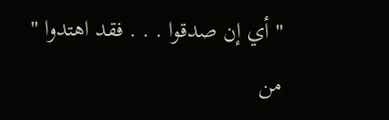" أي إن صدقوا . . . فقد اهتدوا " من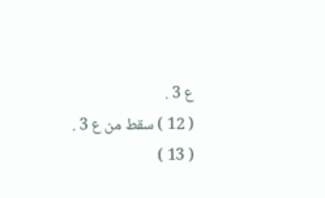ع 3 .
( 12 ) سقط من ع 3 .
( 13 )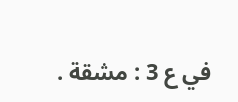في ع 3 : مشقة .